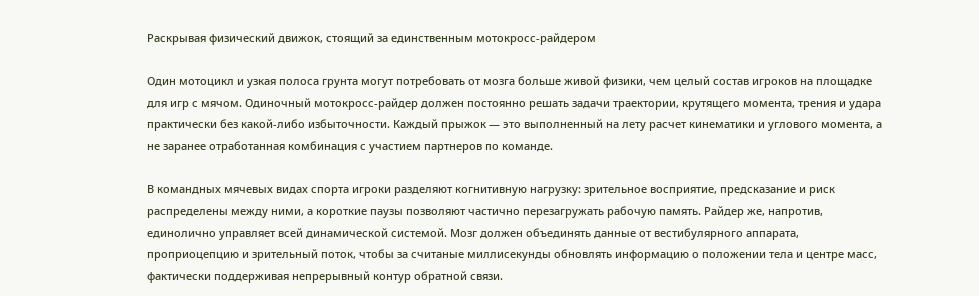Раскрывая физический движок, стоящий за единственным мотокросс‑райдером

Один мотоцикл и узкая полоса грунта могут потребовать от мозга больше живой физики, чем целый состав игроков на площадке для игр с мячом. Одиночный мотокросс‑райдер должен постоянно решать задачи траектории, крутящего момента, трения и удара практически без какой‑либо избыточности. Каждый прыжок — это выполненный на лету расчет кинематики и углового момента, а не заранее отработанная комбинация с участием партнеров по команде.

В командных мячевых видах спорта игроки разделяют когнитивную нагрузку: зрительное восприятие, предсказание и риск распределены между ними, а короткие паузы позволяют частично перезагружать рабочую память. Райдер же, напротив, единолично управляет всей динамической системой. Мозг должен объединять данные от вестибулярного аппарата, проприоцепцию и зрительный поток, чтобы за считаные миллисекунды обновлять информацию о положении тела и центре масс, фактически поддерживая непрерывный контур обратной связи.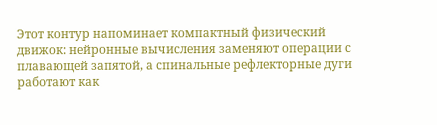Этот контур напоминает компактный физический движок: нейронные вычисления заменяют операции с плавающей запятой, а спинальные рефлекторные дуги работают как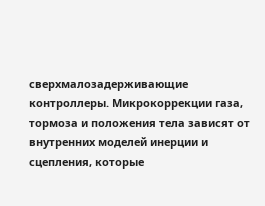сверхмалозадерживающие контроллеры. Микрокоррекции газа, тормоза и положения тела зависят от внутренних моделей инерции и сцепления, которые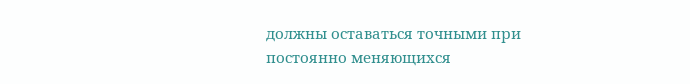должны оставаться точными при постоянно меняющихся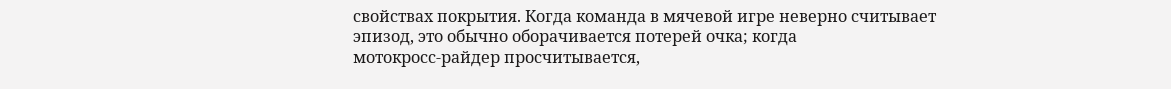свойствах покрытия. Когда команда в мячевой игре неверно считывает эпизод, это обычно оборачивается потерей очка; когда мотокросс‑райдер просчитывается,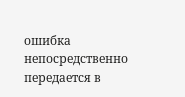ошибка непосредственно передается в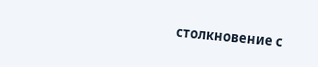столкновение с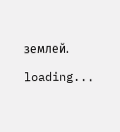землей.

loading...